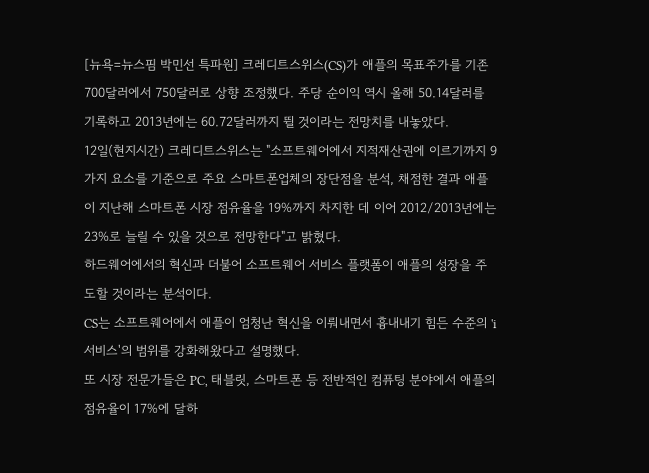[뉴욕=뉴스핌 박민선 특파원] 크레디트스위스(CS)가 애플의 목표주가를 기존 700달러에서 750달러로 상향 조정했다. 주당 순이익 역시 올해 50.14달러를 기록하고 2013년에는 60.72달러까지 뛸 것이라는 전망치를 내놓았다.
12일(현지시간) 크레디트스위스는 "소프트웨어에서 지적재산권에 이르기까지 9가지 요소를 기준으로 주요 스마트폰업체의 장단점을 분석, 채점한 결과 애플이 지난해 스마트폰 시장 점유율을 19%까지 차지한 데 이어 2012/2013년에는 23%로 늘릴 수 있을 것으로 전망한다"고 밝혔다.
하드웨어에서의 혁신과 더불어 소프트웨어 서비스 플랫폼이 애플의 성장을 주도할 것이라는 분석이다.
CS는 소프트웨어에서 애플이 엄청난 혁신을 이뤄내면서 흉내내기 힘든 수준의 'i 서비스'의 범위를 강화해왔다고 설명했다.
또 시장 전문가들은 PC, 태블릿, 스마트폰 등 전반적인 컴퓨팅 분야에서 애플의 점유율이 17%에 달하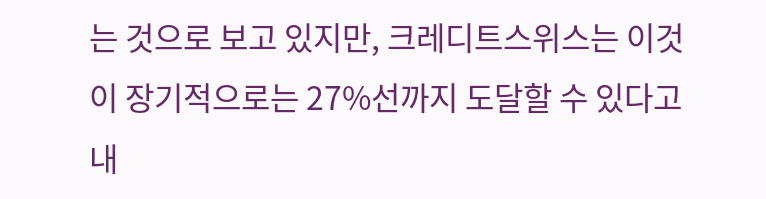는 것으로 보고 있지만, 크레디트스위스는 이것이 장기적으로는 27%선까지 도달할 수 있다고 내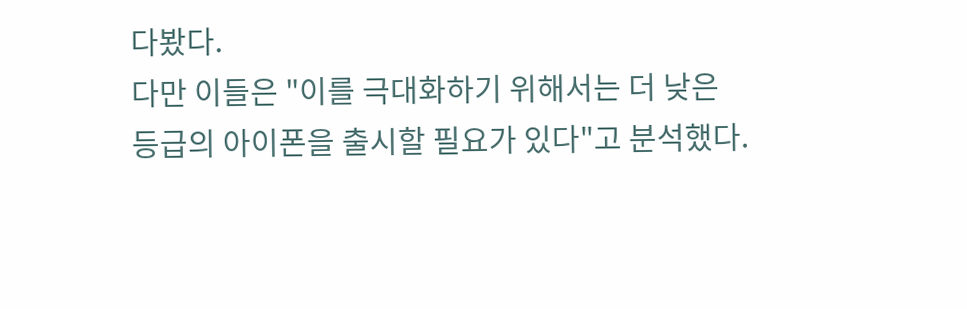다봤다.
다만 이들은 "이를 극대화하기 위해서는 더 낮은 등급의 아이폰을 출시할 필요가 있다"고 분석했다.